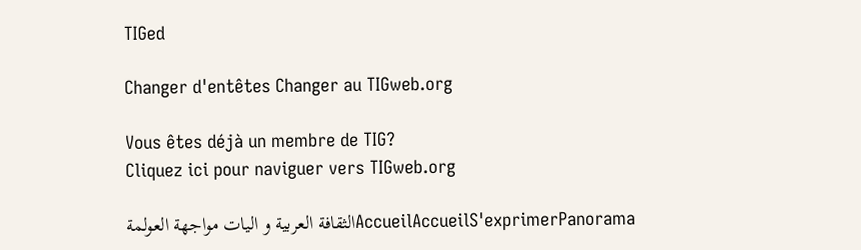TIGed

Changer d'entêtes Changer au TIGweb.org

Vous êtes déjà un membre de TIG?
Cliquez ici pour naviguer vers TIGweb.org

AccueilAccueilS'exprimerPanoramaالثقافة العربية و اليات مواجهة العولمة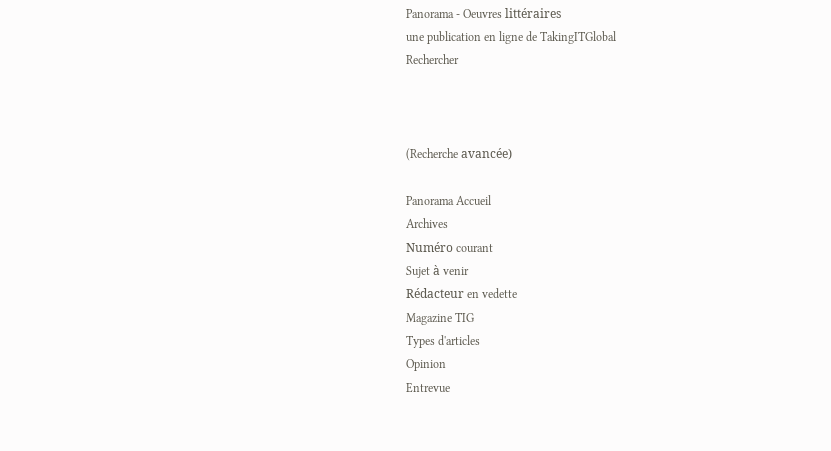Panorama - Oeuvres littéraires
une publication en ligne de TakingITGlobal
Rechercher



(Recherche avancée)

Panorama Accueil
Archives
Numéro courant
Sujet à venir
Rédacteur en vedette
Magazine TIG
Types d'articles
Opinion
Entrevue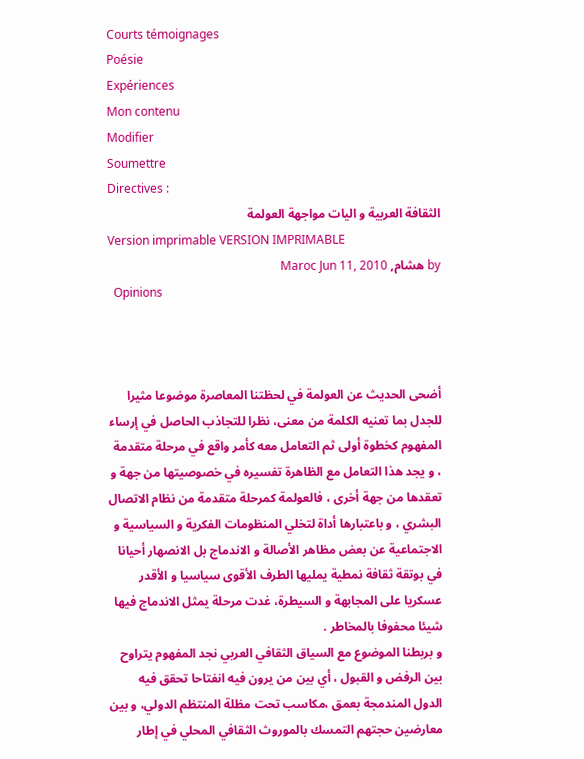Courts témoignages
Poésie
Expériences
Mon contenu
Modifier
Soumettre
Directives :
الثقافة العربية و اليات مواجهة العولمة
Version imprimable VERSION IMPRIMABLE
by هشام, Maroc Jun 11, 2010
  Opinions



أضحى الحديث عن العولمة في لحظتنا المعاصرة موضوعا مثيرا للجدل بما تعنيه الكلمة من معنى، نظرا للتجاذب الحاصل في إرساء المفهوم كخطوة أولى ثم التعامل معه كأمر واقع في مرحلة متقدمة ، و يجد هذا التعامل مع الظاهرة تفسيره في خصوصيتها من جهة و تعقدها من جهة أخرى ، فالعولمة كمرحلة متقدمة من نظام الاتصال البشري ، و باعتبارها أداة لتخلي المنظومات الفكرية و السياسية و الاجتماعية عن بعض مظاهر الأصالة و الاندماج بل الانصهار أحيانا في بوتقة ثقافة نمطية يمليها الطرف الأقوى سياسيا و الأقدر عسكريا على المجابهة و السيطرة، غدت مرحلة يمثل الاندماج فيها شيئا محفوفا بالمخاطر .
و بربطنا الموضوع مع السياق الثقافي العربي نجد المفهوم يتراوح بين الرفض و القبول ، أي بين من يرون فيه انفتاحا تحقق فيه الدول المندمجة بعمق ،مكاسب تحت مظلة المنتظم الدولي، و بين معارضين حجتهم التمسك بالموروث الثقافي المحلي في إطار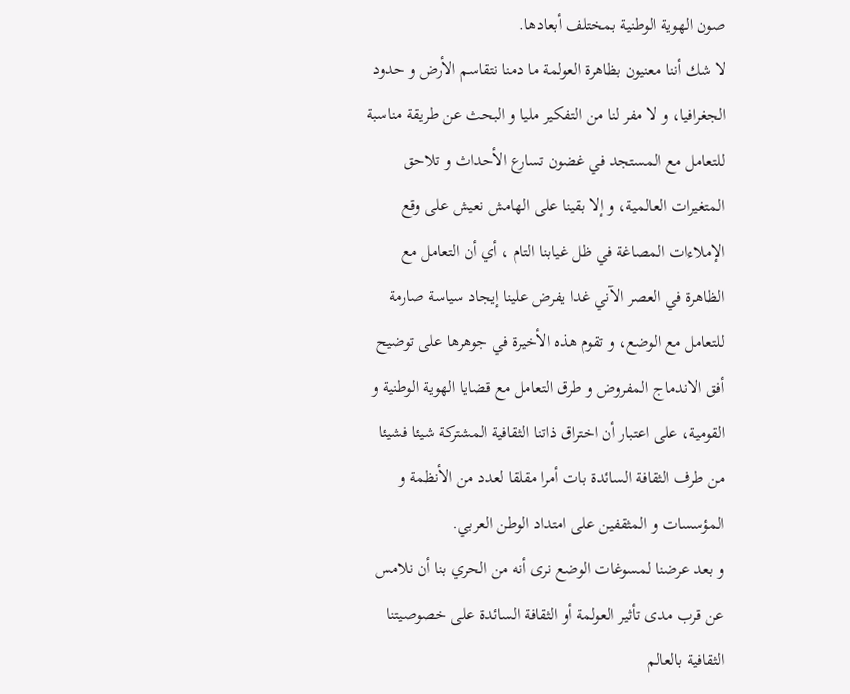صون الهوية الوطنية بمختلف أبعادها.
لا شك أننا معنيون بظاهرة العولمة ما دمنا نتقاسم الأرض و حدود الجغرافيا، و لا مفر لنا من التفكير مليا و البحث عن طريقة مناسبة للتعامل مع المستجد في غضون تسارع الأحداث و تلاحق المتغيرات العالمية، و إلا بقينا على الهامش نعيش على وقع الإملاءات المصاغة في ظل غيابنا التام ، أي أن التعامل مع الظاهرة في العصر الآني غدا يفرض علينا إيجاد سياسة صارمة للتعامل مع الوضع، و تقوم هذه الأخيرة في جوهرها على توضيح أفق الاندماج المفروض و طرق التعامل مع قضايا الهوية الوطنية و القومية، على اعتبار أن اختراق ذاتنا الثقافية المشتركة شيئا فشيئا من طرف الثقافة السائدة بات أمرا مقلقا لعدد من الأنظمة و المؤسسات و المثقفين على امتداد الوطن العربي.
و بعد عرضنا لمسوغات الوضع نرى أنه من الحري بنا أن نلامس عن قرب مدى تأثير العولمة أو الثقافة السائدة على خصوصيتنا الثقافية بالعالم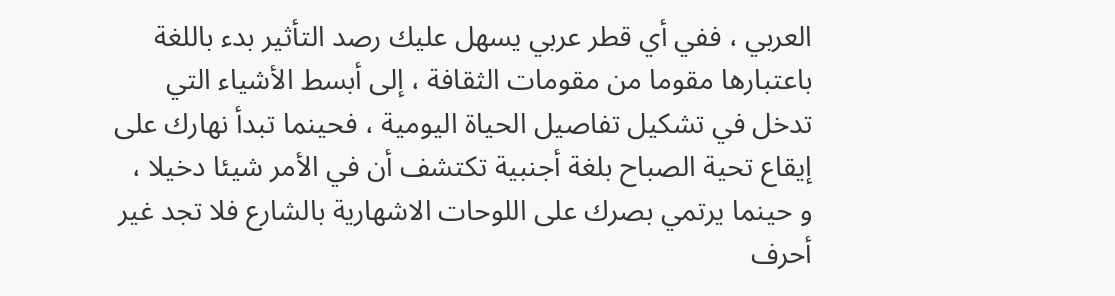العربي ، ففي أي قطر عربي يسهل عليك رصد التأثير بدء باللغة باعتبارها مقوما من مقومات الثقافة ، إلى أبسط الأشياء التي تدخل في تشكيل تفاصيل الحياة اليومية ، فحينما تبدأ نهارك على إيقاع تحية الصباح بلغة أجنبية تكتشف أن في الأمر شيئا دخيلا ، و حينما يرتمي بصرك على اللوحات الاشهارية بالشارع فلا تجد غير أحرف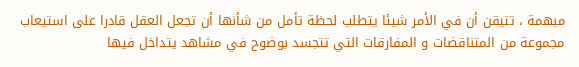مبهمة ، تتيقن أن في الأمر شيئا يتطلب لحظة تأمل من شأنها أن تجعل العقل قادرا على استيعاب مجموعة من المتناقضات و المفارقات التي تتجسد بوضوح في مشاهد يتداخل فيها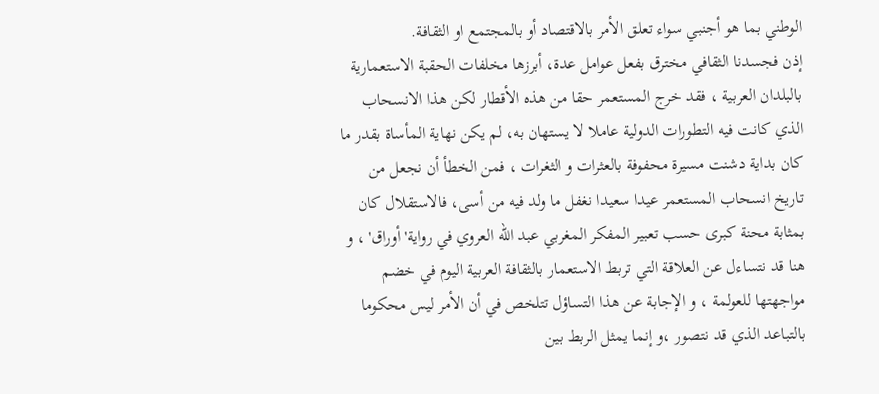الوطني بما هو أجنبي سواء تعلق الأمر بالاقتصاد أو بالمجتمع او الثقافة.
إذن فجسدنا الثقافي مخترق بفعل عوامل عدة، أبرزها مخلفات الحقبة الاستعمارية بالبلدان العربية ، فقد خرج المستعمر حقا من هذه الأقطار لكن هذا الانسحاب الذي كانت فيه التطورات الدولية عاملا لا يستهان به، لم يكن نهاية المأساة بقدر ما كان بداية دشنت مسيرة محفوفة بالعثرات و الثغرات ، فمن الخطأ أن نجعل من تاريخ انسحاب المستعمر عيدا سعيدا نغفل ما ولد فيه من أسى، فالاستقلال كان بمثابة محنة كبرى حسب تعبير المفكر المغربي عبد الله العروي في رواية' أوراق' ، و هنا قد نتساءل عن العلاقة التي تربط الاستعمار بالثقافة العربية اليوم في خضم مواجهتها للعولمة ، و الإجابة عن هذا التساؤل تتلخص في أن الأمر ليس محكوما بالتباعد الذي قد نتصور ،و إنما يمثل الربط بين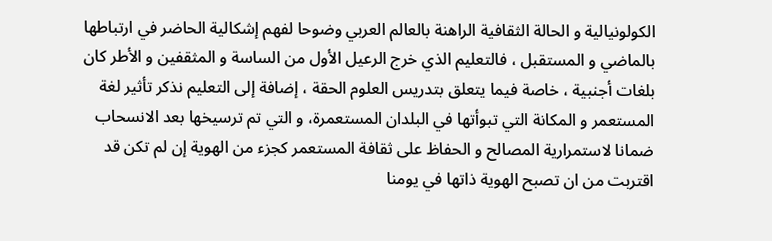الكولونيالية و الحالة الثقافية الراهنة بالعالم العربي وضوحا لفهم إشكالية الحاضر في ارتباطها بالماضي و المستقبل ، فالتعليم الذي خرج الرعيل الأول من الساسة و المثقفين و الأطر كان بلغات أجنبية ، خاصة فيما يتعلق بتدريس العلوم الحقة ، إضافة إلى التعليم نذكر تأثير لغة المستعمر و المكانة التي تبوأتها في البلدان المستعمرة، و التي تم ترسيخها بعد الانسحاب ضمانا لاستمرارية المصالح و الحفاظ على ثقافة المستعمر كجزء من الهوية إن لم تكن قد اقتربت من ان تصبح الهوية ذاتها في يومنا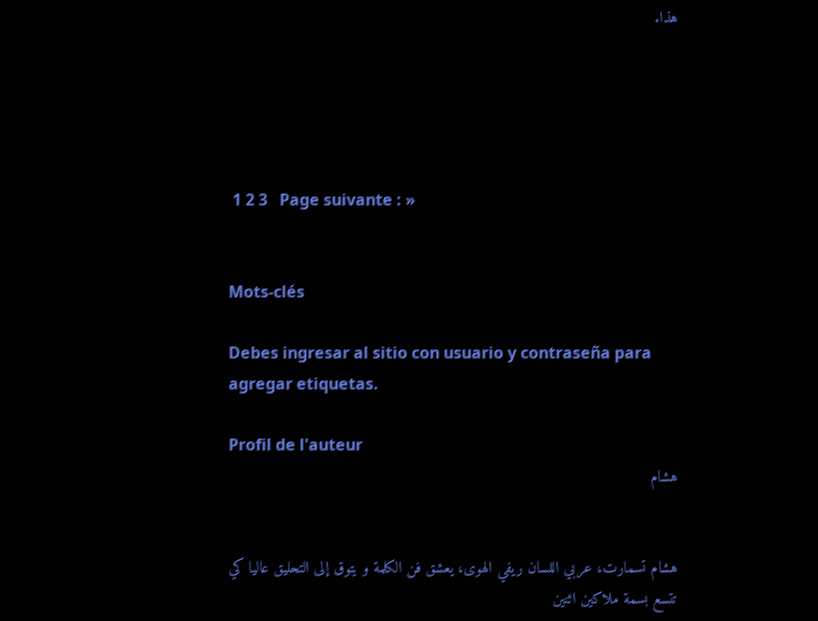هذا.





 1 2 3   Page suivante : »


Mots-clés

Debes ingresar al sitio con usuario y contraseña para agregar etiquetas.

Profil de l'auteur
هشام


هشام تسمارت، عربي اللسان ريفي الهوى، يعشق فن الكلمة و يتوق إلى التحليق عاليا كي تتسع بسمة ملاكين اثنين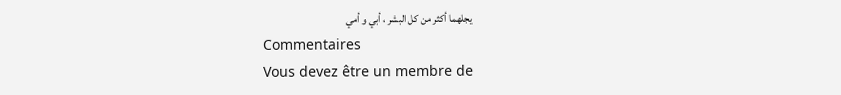يجلهما أكثر من كل البشر ، أبي و أمي
Commentaires
Vous devez être un membre de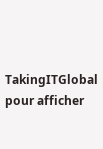TakingITGlobal pour afficher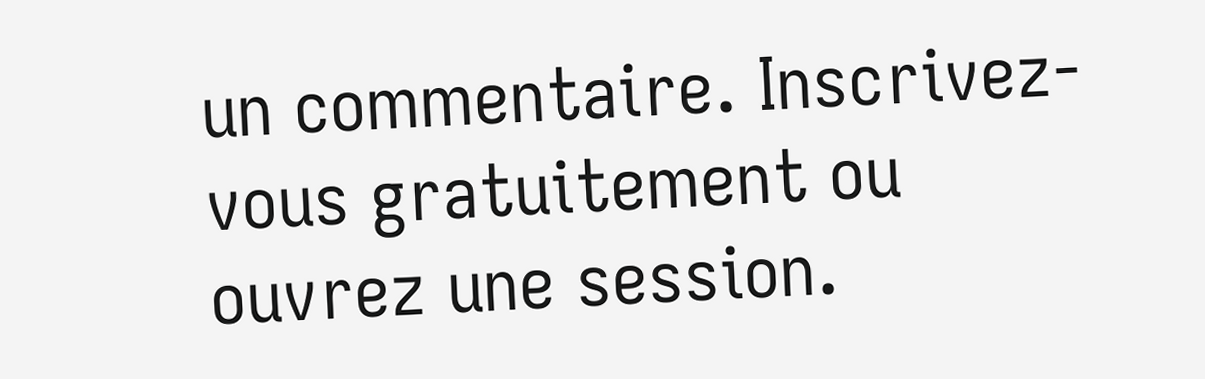un commentaire. Inscrivez-vous gratuitement ou ouvrez une session.